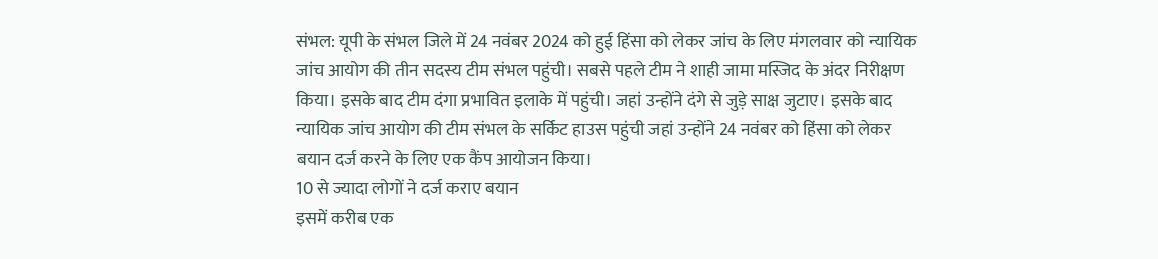संभल: यूपी के संभल जिले में 24 नवंबर 2024 को हुई हिंसा को लेकर जांच के लिए मंगलवार को न्यायिक जांच आयोग की तीन सदस्य टीम संभल पहुंची। सबसे पहले टीम ने शाही जामा मस्जिद के अंदर निरीक्षण किया। इसके बाद टीम दंगा प्रभावित इलाके में पहुंची। जहां उन्होंने दंगे से जुड़े साक्ष जुटाए। इसके बाद न्यायिक जांच आयोग की टीम संभल के सर्किट हाउस पहुंची जहां उन्होंने 24 नवंबर को हिंसा को लेकर बयान दर्ज करने के लिए एक कैंप आयोजन किया।
10 से ज्यादा लोगों ने दर्ज कराए बयान
इसमें करीब एक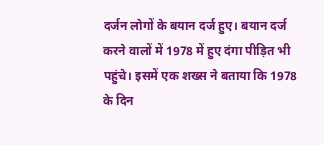दर्जन लोगों के बयान दर्ज हुए। बयान दर्ज करने वालों में 1978 में हुए दंगा पीड़ित भी पहुंचे। इसमें एक शख्स ने बताया कि 1978 के दिन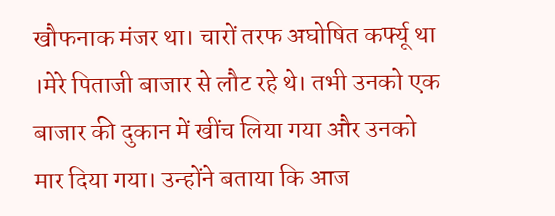खौफनाक मंजर था। चारों तरफ अघोषित कर्फ्यू था ।मेरे पिताजी बाजार से लौट रहे थे। तभी उनको एक बाजार की दुकान में खींच लिया गया और उनको मार दिया गया। उन्होंने बताया कि आज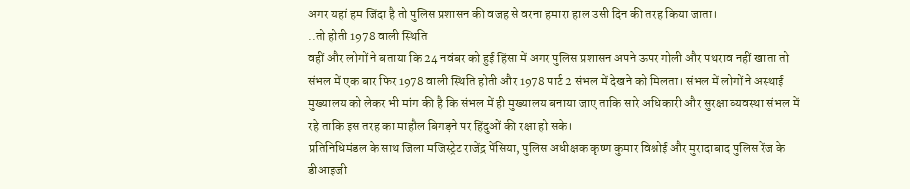अगर यहां हम जिंदा है तो पुलिस प्रशासन की वजह से वरना हमारा हाल उसी दिन की तरह किया जाता।
..तो होती 1978 वाली स्थिति
वहीं और लोगों ने बताया कि 24 नवंबर को हुई हिंसा में अगर पुलिस प्रशासन अपने ऊपर गोली और पथराव नहीं खाता तो संभल में एक बार फिर 1978 वाली स्थिति होती और 1978 पार्ट 2 संभल में देखने को मिलता। संभल में लोगों ने अस्थाई मुख्यालय को लेकर भी मांग की है कि संभल में ही मुख्यालय बनाया जाए ताकि सारे अधिकारी और सुरक्षा व्यवस्था संभल में रहे ताकि इस तरह का माहौल बिगड़ने पर हिंदुओं की रक्षा हो सके।
प्रतिनिधिमंडल के साथ जिला मजिस्ट्रेट राजेंद्र पेंसिया, पुलिस अधीक्षक कृष्ण कुमार विश्नोई और मुरादाबाद पुलिस रेंज के डीआइजी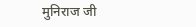मुनिराज जी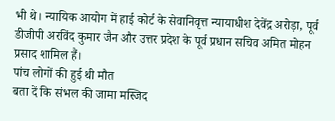भी थे। न्यायिक आयोग में हाई कोर्ट के सेवानिवृत्त न्यायाधीश देवेंद्र अरोड़ा, पूर्व डीजीपी अरविंद कुमार जैन और उत्तर प्रदेश के पूर्व प्रधान सचिव अमित मोहन प्रसाद शामिल हैं।
पांच लोगों की हुई थी मौत
बता दें कि संभल की जामा मस्जिद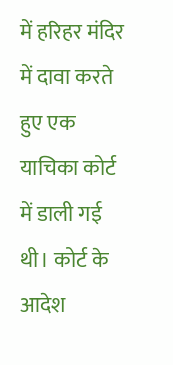में हरिहर मंदिर में दावा करते हुए एक याचिका कोर्ट में डाली गई थी। कोर्ट के आदेश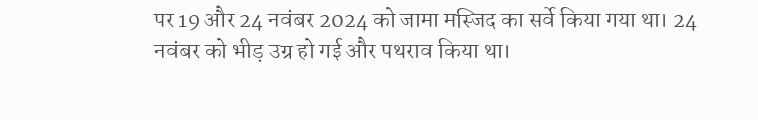पर 19 और 24 नवंबर 2024 को जामा मस्जिद का सर्वे किया गया था। 24 नवंबर को भीड़ उग्र हो गई और पथराव किया था।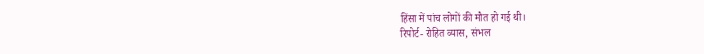हिंसा में पांच लोगों की मौत हो गई थी।
रिपोर्ट- रोहित व्यास, संभल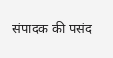संपादक की पसंद